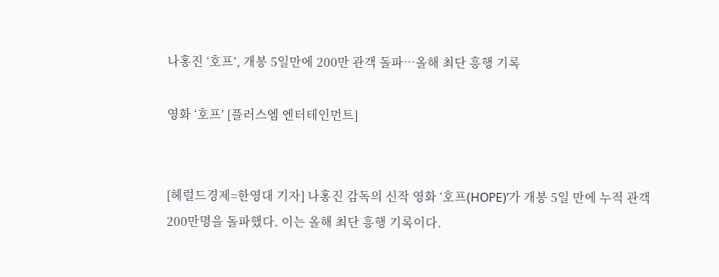나홍진 ‘호프’, 개봉 5일만에 200만 관객 돌파…올해 최단 흥행 기록

영화 ‘호프’ [플러스엠 엔터테인먼트]


[헤럴드경제=한영대 기자] 나홍진 감독의 신작 영화 ‘호프(HOPE)’가 개봉 5일 만에 누적 관객 200만명을 돌파했다. 이는 올해 최단 흥행 기록이다.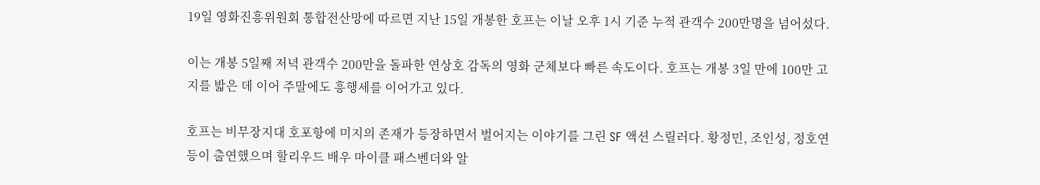19일 영화진흥위원회 통합전산망에 따르면 지난 15일 개봉한 호프는 이날 오후 1시 기준 누적 관객수 200만명을 넘어섰다.

이는 개봉 5일째 저녁 관객수 200만을 돌파한 연상호 감독의 영화 군체보다 빠른 속도이다. 호프는 개봉 3일 만에 100만 고지를 밟은 데 이어 주말에도 흥행세를 이어가고 있다.

호프는 비무장지대 호포항에 미지의 존재가 등장하면서 벌어지는 이야기를 그린 SF 액션 스릴러다. 황정민, 조인성, 정호연 등이 출연했으며 할리우드 배우 마이클 패스벤더와 알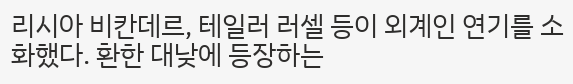리시아 비칸데르, 테일러 러셀 등이 외계인 연기를 소화했다. 환한 대낮에 등장하는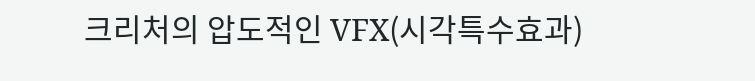크리처의 압도적인 VFX(시각특수효과)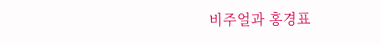비주얼과 홍경표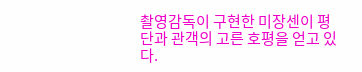촬영감독이 구현한 미장센이 평단과 관객의 고른 호평을 얻고 있다.